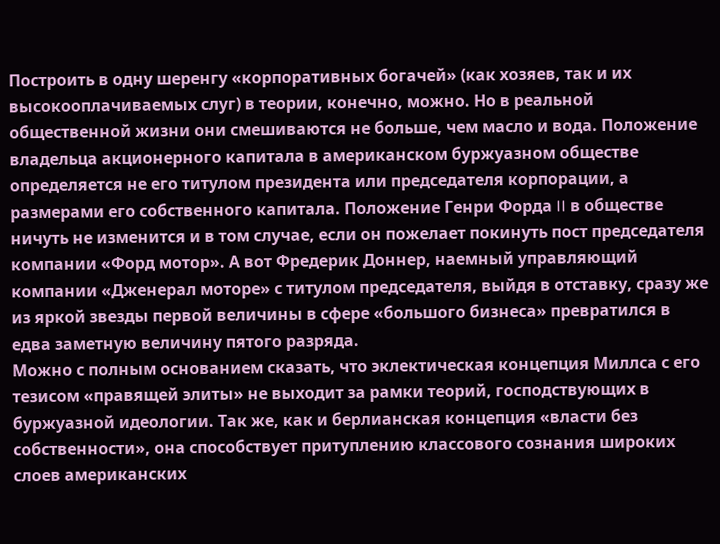Построить в одну шеренгу «корпоративных богачей» (как хозяев, так и их высокооплачиваемых слуг) в теории, конечно, можно. Но в реальной общественной жизни они смешиваются не больше, чем масло и вода. Положение владельца акционерного капитала в американском буржуазном обществе определяется не его титулом президента или председателя корпорации, а размерами его собственного капитала. Положение Генри Форда II в обществе ничуть не изменится и в том случае, если он пожелает покинуть пост председателя компании «Форд мотор». А вот Фредерик Доннер, наемный управляющий компании «Дженерал моторе» с титулом председателя, выйдя в отставку, сразу же из яркой звезды первой величины в сфере «большого бизнеса» превратился в едва заметную величину пятого разряда.
Можно с полным основанием сказать, что эклектическая концепция Миллса с его тезисом «правящей элиты» не выходит за рамки теорий, господствующих в буржуазной идеологии. Так же, как и берлианская концепция «власти без собственности», она способствует притуплению классового сознания широких слоев американских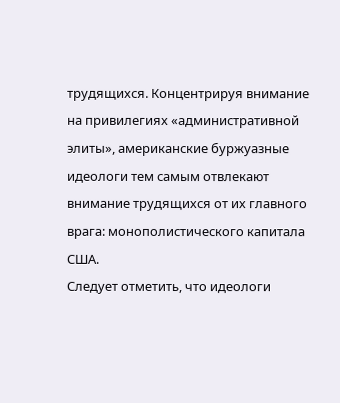трудящихся. Концентрируя внимание на привилегиях «административной элиты», американские буржуазные идеологи тем самым отвлекают внимание трудящихся от их главного врага: монополистического капитала США.
Следует отметить, что идеологи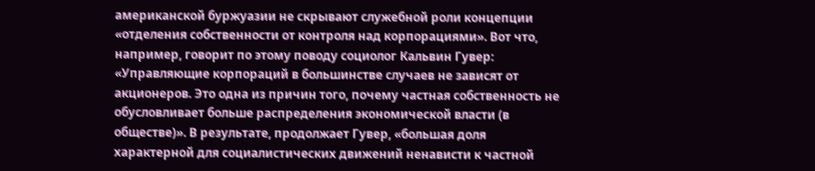американской буржуазии не скрывают служебной роли концепции «отделения собственности от контроля над корпорациями». Вот что, например, говорит по этому поводу социолог Кальвин Гувер: «Управляющие корпораций в большинстве случаев не зависят от акционеров. Это одна из причин того, почему частная собственность не обусловливает больше распределения экономической власти (в обществе)». В результате, продолжает Гувер, «большая доля характерной для социалистических движений ненависти к частной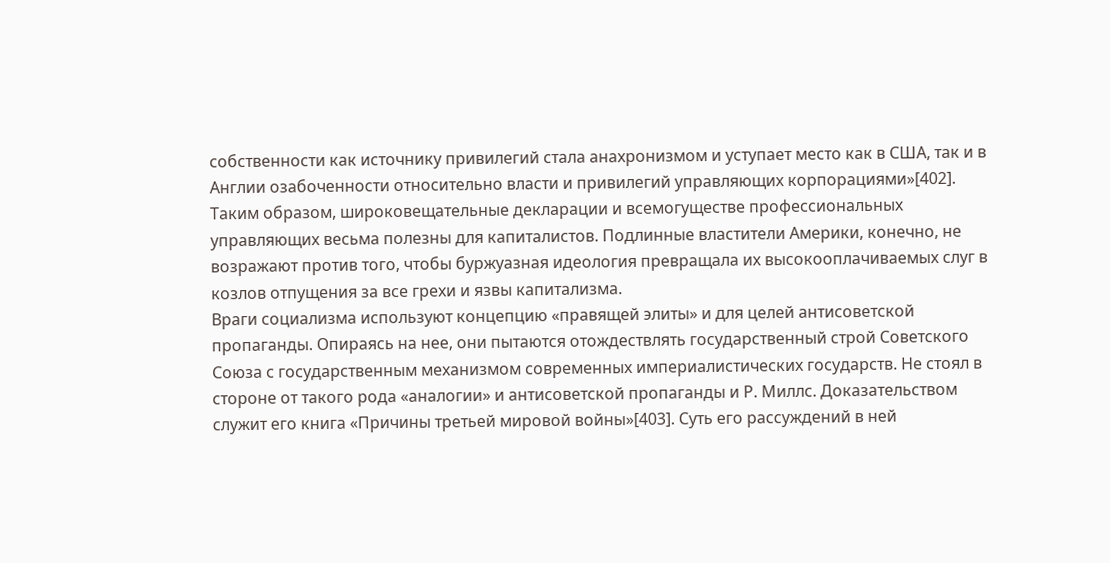собственности как источнику привилегий стала анахронизмом и уступает место как в США, так и в Англии озабоченности относительно власти и привилегий управляющих корпорациями»[402].
Таким образом, широковещательные декларации и всемогуществе профессиональных управляющих весьма полезны для капиталистов. Подлинные властители Америки, конечно, не возражают против того, чтобы буржуазная идеология превращала их высокооплачиваемых слуг в козлов отпущения за все грехи и язвы капитализма.
Враги социализма используют концепцию «правящей элиты» и для целей антисоветской пропаганды. Опираясь на нее, они пытаются отождествлять государственный строй Советского Союза с государственным механизмом современных империалистических государств. Не стоял в стороне от такого рода «аналогии» и антисоветской пропаганды и Р. Миллс. Доказательством служит его книга «Причины третьей мировой войны»[403]. Суть его рассуждений в ней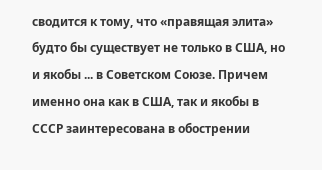сводится к тому, что «правящая элита» будто бы существует не только в США, но и якобы ... в Советском Союзе. Причем именно она как в США, так и якобы в СССР заинтересована в обострении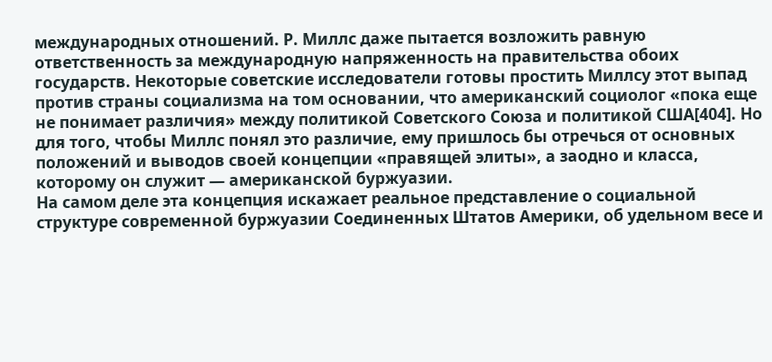международных отношений. Р. Миллс даже пытается возложить равную ответственность за международную напряженность на правительства обоих государств. Некоторые советские исследователи готовы простить Миллсу этот выпад против страны социализма на том основании, что американский социолог «пока еще не понимает различия» между политикой Советского Союза и политикой США[404]. Но для того, чтобы Миллс понял это различие, ему пришлось бы отречься от основных положений и выводов своей концепции «правящей элиты», а заодно и класса, которому он служит — американской буржуазии.
На самом деле эта концепция искажает реальное представление о социальной структуре современной буржуазии Соединенных Штатов Америки, об удельном весе и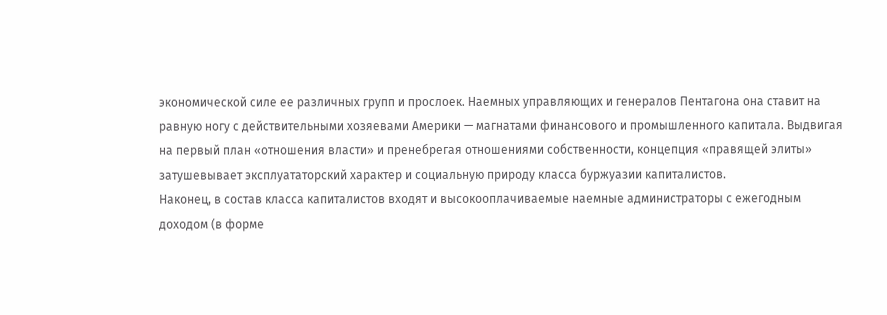экономической силе ее различных групп и прослоек. Наемных управляющих и генералов Пентагона она ставит на равную ногу с действительными хозяевами Америки — магнатами финансового и промышленного капитала. Выдвигая на первый план «отношения власти» и пренебрегая отношениями собственности, концепция «правящей элиты» затушевывает эксплуататорский характер и социальную природу класса буржуазии капиталистов.
Наконец, в состав класса капиталистов входят и высокооплачиваемые наемные администраторы с ежегодным доходом (в форме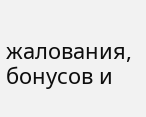жалования, бонусов и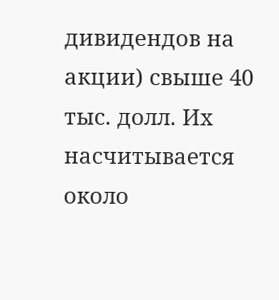дивидендов на акции) свыше 40 тыс. долл. Их насчитывается около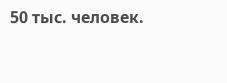50 тыс. человек.